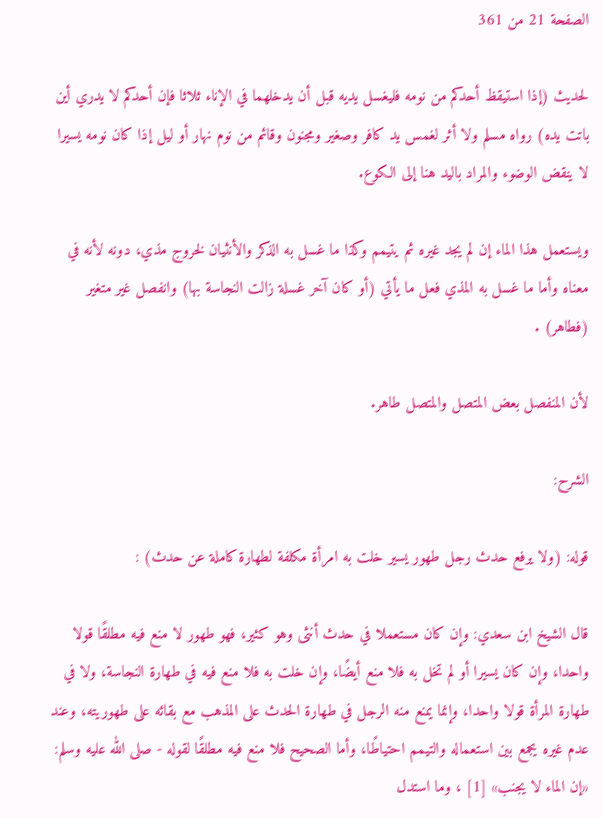الصفحة 21 من 361

لحديث (إذا استيقظ أحدكم من نومه فليغسل يديه قبل أن يدخلهما في الإناء ثلاثا فإن أحدكم لا يدري أين باتت يده) رواه مسلم ولا أثر لغمس يد كافر وصغير ومجنون وقائم من نوم نهار أو ليل إذا كان نومه يسيرا لا ينقض الوضوء والمراد باليد هنا إلى الكوع.

ويستعمل هذا الماء إن لم يجد غيره ثم يتيمم وكذا ما غسل به الذكر والأنثيان لخروج مذي، دونه لأنه في معناه وأما ما غسل به المذي فعل ما يأتي (أو كان آخر غسلة زالت النجاسة بها) وانفصل غير متغير (فطاهر) .

لأن المنفصل بعض المتصل والمتصل طاهر.

الشرح:

قوله: (ولا يرفع حدث رجل طهور يسير خلت به امرأة مكلفة لطهارة كاملة عن حدث) :

قال الشيخ ابن سعدي: وإن كان مستعملا في حدث أنثى وهو كثير، فهو طهور لا منع فيه مطلقًا قولا واحدا، وإن كان يسيرا أو لم تخل به فلا منع أيضًا، وإن خلت به فلا منع فيه في طهارة النجاسة، ولا في طهارة المرأة قولا واحدا، وإنما يمنع منه الرجل في طهارة الحدث على المذهب مع بقائه على طهوريته، وعند عدم غيره يجمع بين استعماله والتيمم احتياطًا، وأما الصحيح فلا منع فيه مطلقًا لقوله - صلى الله عليه وسلم: «إن الماء لا يجنب» [1] ، وما استدل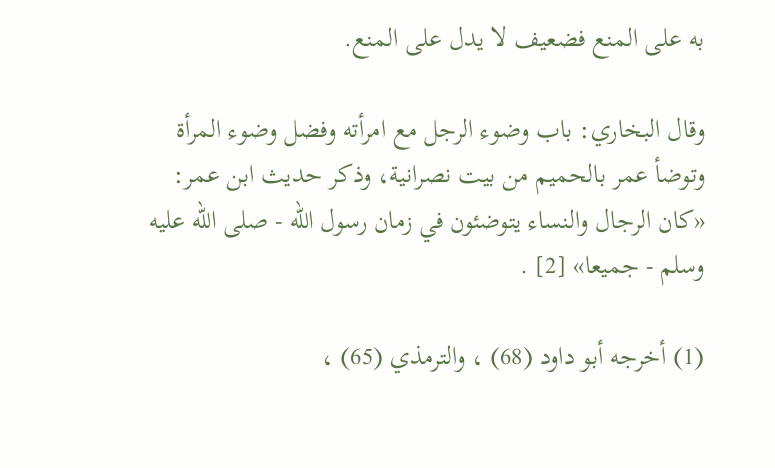به على المنع فضعيف لا يدل على المنع.

وقال البخاري: باب وضوء الرجل مع امرأته وفضل وضوء المرأة وتوضأ عمر بالحميم من بيت نصرانية، وذكر حديث ابن عمر: «كان الرجال والنساء يتوضئون في زمان رسول الله - صلى الله عليه وسلم - جميعا» [2] .

(1) أخرجه أبو داود (68) ، والترمذي (65) ،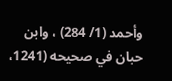وأحمد (1/ 284) ، وابن حبان في صحيحه (1241،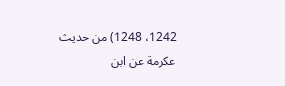1242، 1248) من حديث عكرمة عن ابن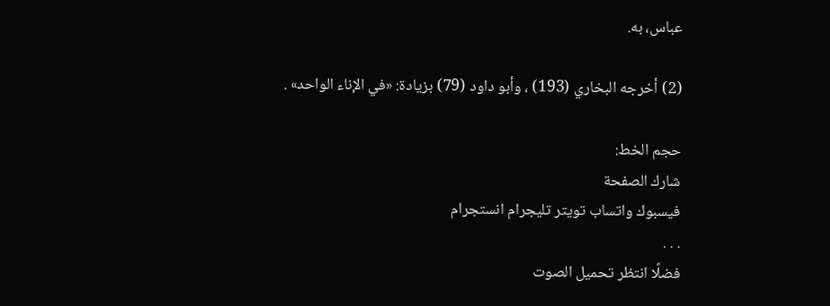عباس، به.

(2) أخرجه البخاري (193) ، وأبو داود (79) بزيادة: «في الإناء الواحد» .

حجم الخط:
شارك الصفحة
فيسبوك واتساب تويتر تليجرام انستجرام
. . .
فضلًا انتظر تحميل الصوت